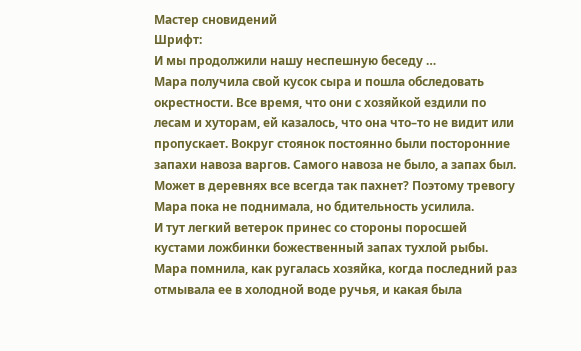Мастер сновидений
Шрифт:
И мы продолжили нашу неспешную беседу …
Мара получила свой кусок сыра и пошла обследовать окрестности. Все время, что они с хозяйкой ездили по лесам и хуторам, ей казалось, что она что–то не видит или пропускает. Вокруг стоянок постоянно были посторонние запахи навоза варгов. Самого навоза не было, а запах был. Может в деревнях все всегда так пахнет? Поэтому тревогу Мара пока не поднимала, но бдительность усилила.
И тут легкий ветерок принес со стороны поросшей кустами ложбинки божественный запах тухлой рыбы. Мара помнила, как ругалась хозяйка, когда последний раз отмывала ее в холодной воде ручья, и какая была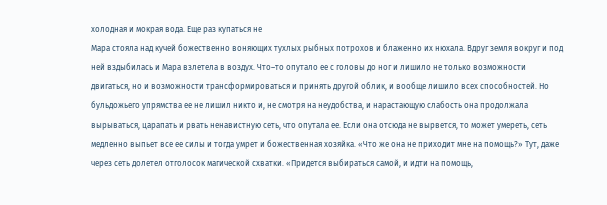холодная и мокрая вода. Еще раз купаться не
Мара стояла над кучей божественно воняющих тухлых рыбных потрохов и блаженно их нюхала. Вдруг земля вокруг и под ней вздыбилась и Мара взлетела в воздух. Что–то опутало ее с головы до ног и лишило не только возможности двигаться, но и возможности трансформироваться и принять другой облик, и вообще лишило всех способностей. Но бульдожьего упрямства ее не лишил никто и, не смотря на неудобства, и нарастающую слабость она продолжала вырываться, царапать и рвать ненавистную сеть, что опутала ее. Если она отсюда не вырвется, то может умереть, сеть медленно выпьет все ее силы и тогда умрет и божественная хозяйка. «Что же она не приходит мне на помощь?» Тут, даже через сеть долетел отголосок магической схватки. «Придется выбираться самой, и идти на помощь,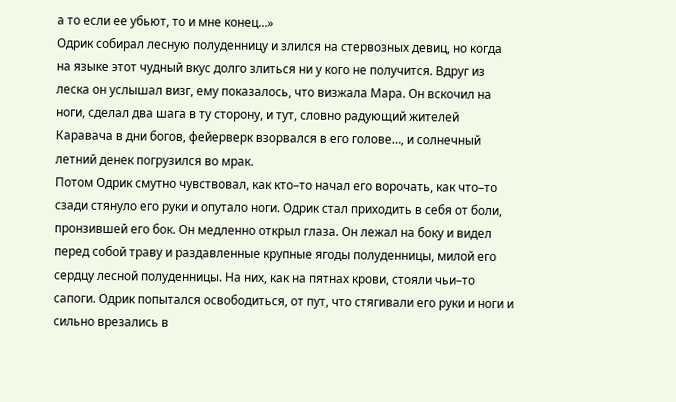а то если ее убьют, то и мне конец…»
Одрик собирал лесную полуденницу и злился на стервозных девиц, но когда на языке этот чудный вкус долго злиться ни у кого не получится. Вдруг из леска он услышал визг, ему показалось, что визжала Мара. Он вскочил на ноги, сделал два шага в ту сторону, и тут, словно радующий жителей Каравача в дни богов, фейерверк взорвался в его голове…, и солнечный летний денек погрузился во мрак.
Потом Одрик смутно чувствовал, как кто–то начал его ворочать, как что–то сзади стянуло его руки и опутало ноги. Одрик стал приходить в себя от боли, пронзившей его бок. Он медленно открыл глаза. Он лежал на боку и видел перед собой траву и раздавленные крупные ягоды полуденницы, милой его сердцу лесной полуденницы. На них, как на пятнах крови, стояли чьи–то сапоги. Одрик попытался освободиться, от пут, что стягивали его руки и ноги и сильно врезались в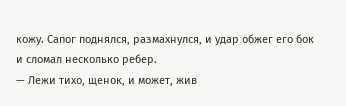кожу. Сапог поднялся, размахнулся, и удар обжег его бок и сломал несколько ребер.
— Лежи тихо, щенок, и может, жив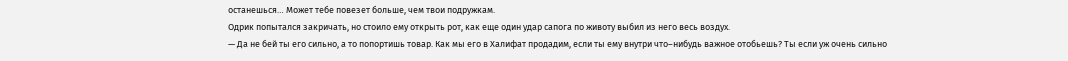останешься… Может тебе повезет больше, чем твои подружкам.
Одрик попытался закричать, но стоило ему открыть рот, как еще один удар сапога по животу выбил из него весь воздух.
— Да не бей ты его сильно, а то попортишь товар. Как мы его в Халифат продадим, если ты ему внутри что–нибудь важное отобьешь? Ты если уж очень сильно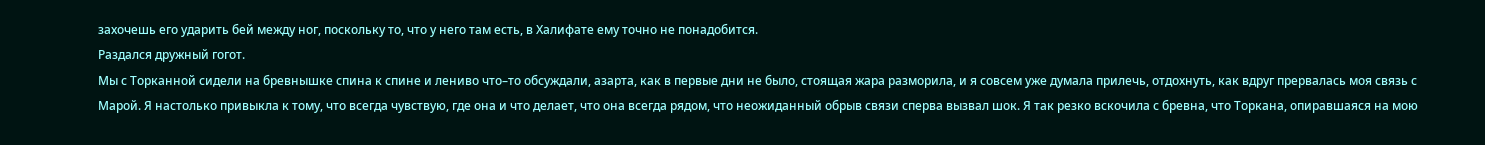захочешь его ударить бей между ног, поскольку то, что у него там есть, в Халифате ему точно не понадобится.
Раздался дружный гогот.
Мы с Торканной сидели на бревнышке спина к спине и лениво что–то обсуждали, азарта, как в первые дни не было, стоящая жара разморила, и я совсем уже думала прилечь, отдохнуть, как вдруг прервалась моя связь с Марой. Я настолько привыкла к тому, что всегда чувствую, где она и что делает, что она всегда рядом, что неожиданный обрыв связи сперва вызвал шок. Я так резко вскочила с бревна, что Торкана, опиравшаяся на мою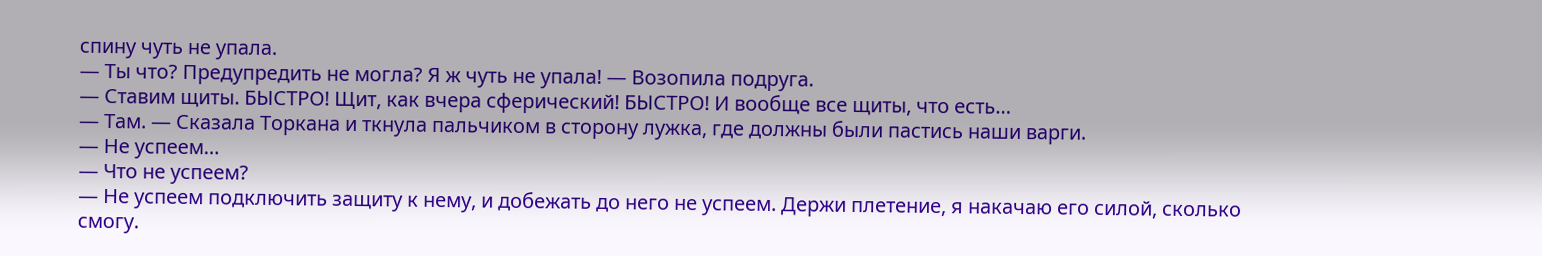спину чуть не упала.
— Ты что? Предупредить не могла? Я ж чуть не упала! — Возопила подруга.
— Ставим щиты. БЫСТРО! Щит, как вчера сферический! БЫСТРО! И вообще все щиты, что есть…
— Там. — Сказала Торкана и ткнула пальчиком в сторону лужка, где должны были пастись наши варги.
— Не успеем…
— Что не успеем?
— Не успеем подключить защиту к нему, и добежать до него не успеем. Держи плетение, я накачаю его силой, сколько смогу.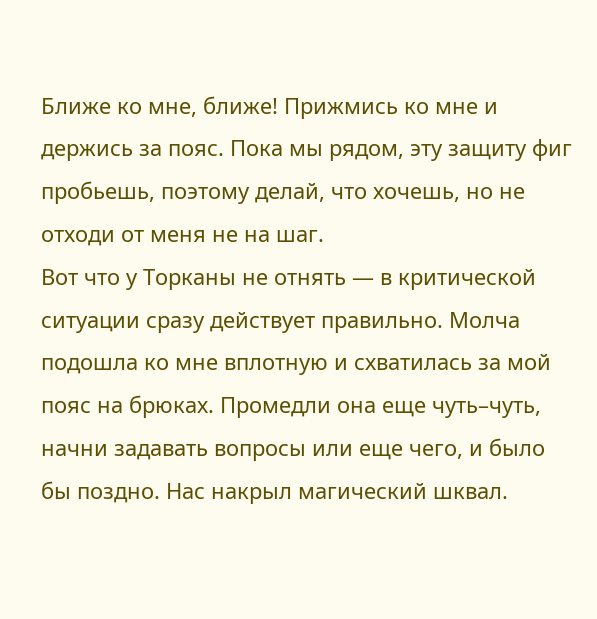Ближе ко мне, ближе! Прижмись ко мне и держись за пояс. Пока мы рядом, эту защиту фиг пробьешь, поэтому делай, что хочешь, но не отходи от меня не на шаг.
Вот что у Торканы не отнять — в критической ситуации сразу действует правильно. Молча подошла ко мне вплотную и схватилась за мой пояс на брюках. Промедли она еще чуть–чуть, начни задавать вопросы или еще чего, и было бы поздно. Нас накрыл магический шквал.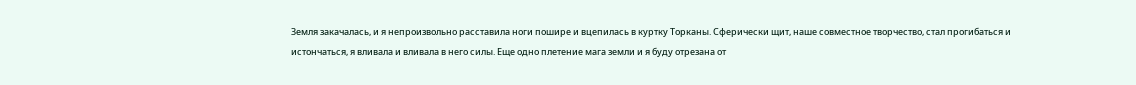Земля закачалась, и я непроизвольно расставила ноги пошире и вцепилась в куртку Торканы. Сферически щит, наше совместное творчество, стал прогибаться и истончаться, я вливала и вливала в него силы. Еще одно плетение мага земли и я буду отрезана от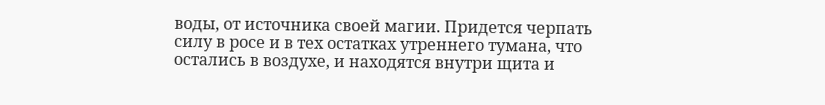воды, от источника своей магии. Придется черпать силу в росе и в тех остатках утреннего тумана, что остались в воздухе, и находятся внутри щита и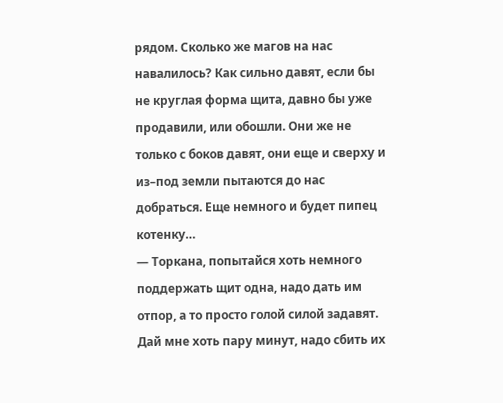рядом. Сколько же магов на нас навалилось? Как сильно давят, если бы не круглая форма щита, давно бы уже продавили, или обошли. Они же не только с боков давят, они еще и сверху и из–под земли пытаются до нас добраться. Еще немного и будет пипец котенку…
— Торкана, попытайся хоть немного поддержать щит одна, надо дать им отпор, а то просто голой силой задавят. Дай мне хоть пару минут, надо сбить их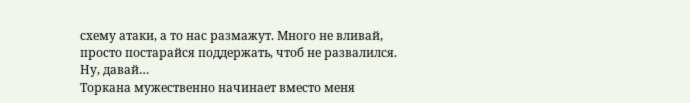схему атаки, а то нас размажут. Много не вливай, просто постарайся поддержать, чтоб не развалился. Ну, давай…
Торкана мужественно начинает вместо меня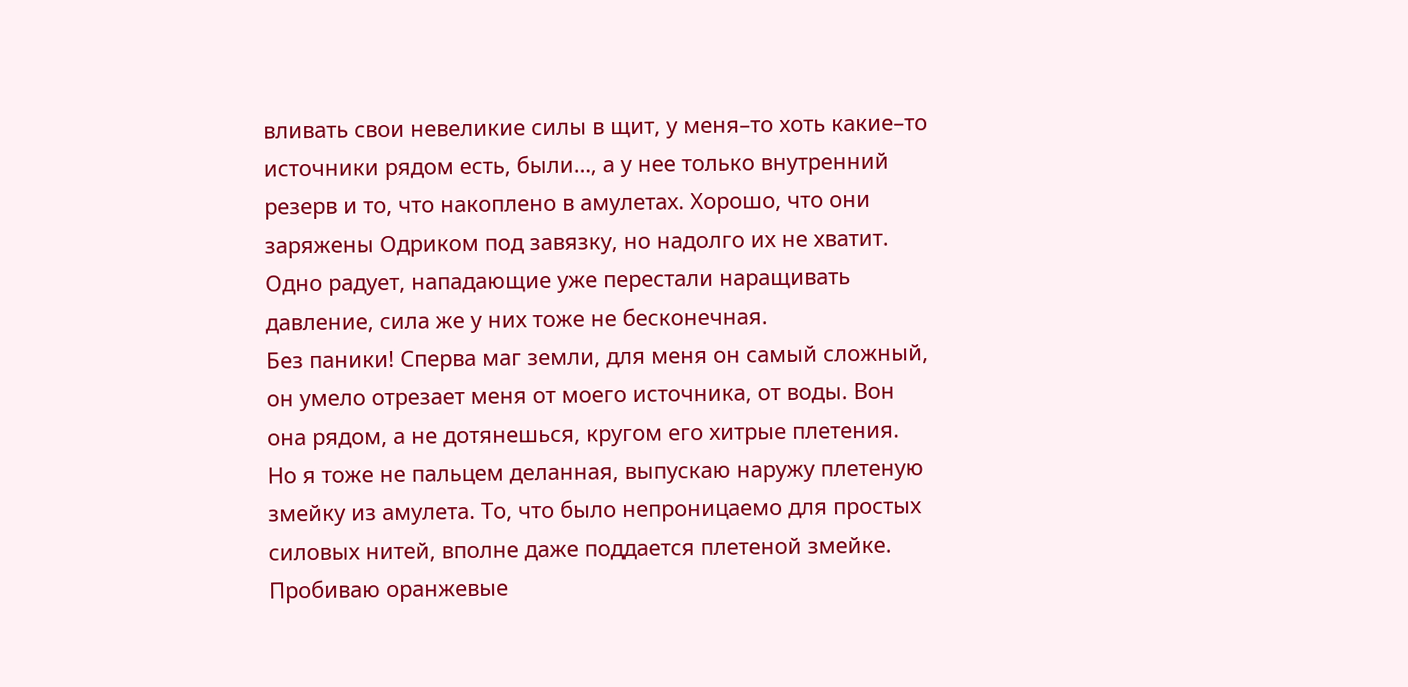вливать свои невеликие силы в щит, у меня–то хоть какие–то источники рядом есть, были…, а у нее только внутренний резерв и то, что накоплено в амулетах. Хорошо, что они заряжены Одриком под завязку, но надолго их не хватит. Одно радует, нападающие уже перестали наращивать давление, сила же у них тоже не бесконечная.
Без паники! Сперва маг земли, для меня он самый сложный, он умело отрезает меня от моего источника, от воды. Вон она рядом, а не дотянешься, кругом его хитрые плетения. Но я тоже не пальцем деланная, выпускаю наружу плетеную змейку из амулета. То, что было непроницаемо для простых силовых нитей, вполне даже поддается плетеной змейке. Пробиваю оранжевые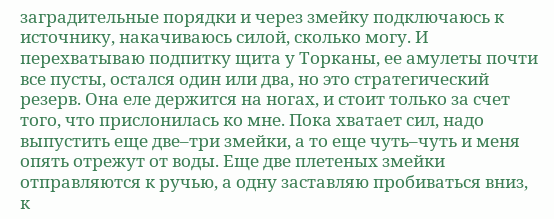заградительные порядки и через змейку подключаюсь к источнику, накачиваюсь силой, сколько могу. И перехватываю подпитку щита у Торканы, ее амулеты почти все пусты, остался один или два, но это стратегический резерв. Она еле держится на ногах, и стоит только за счет того, что прислонилась ко мне. Пока хватает сил, надо выпустить еще две–три змейки, а то еще чуть–чуть и меня опять отрежут от воды. Еще две плетеных змейки отправляются к ручью, а одну заставляю пробиваться вниз, к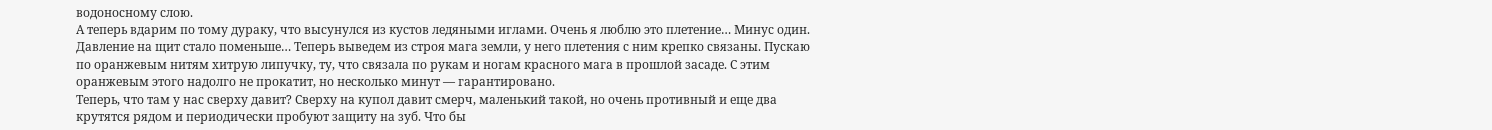водоносному слою.
А теперь вдарим по тому дураку, что высунулся из кустов ледяными иглами. Очень я люблю это плетение… Минус один. Давление на щит стало поменьше… Теперь выведем из строя мага земли, у него плетения с ним крепко связаны. Пускаю по оранжевым нитям хитрую липучку, ту, что связала по рукам и ногам красного мага в прошлой засаде. С этим оранжевым этого надолго не прокатит, но несколько минут — гарантировано.
Теперь, что там у нас сверху давит? Сверху на купол давит смерч, маленький такой, но очень противный и еще два крутятся рядом и периодически пробуют защиту на зуб. Что бы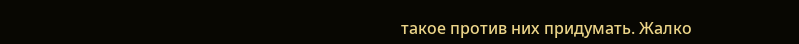такое против них придумать. Жалко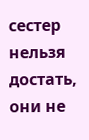сестер нельзя достать, они не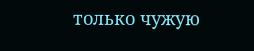только чужую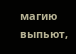магию выпьют,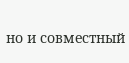но и совместный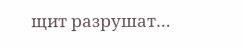щит разрушат…